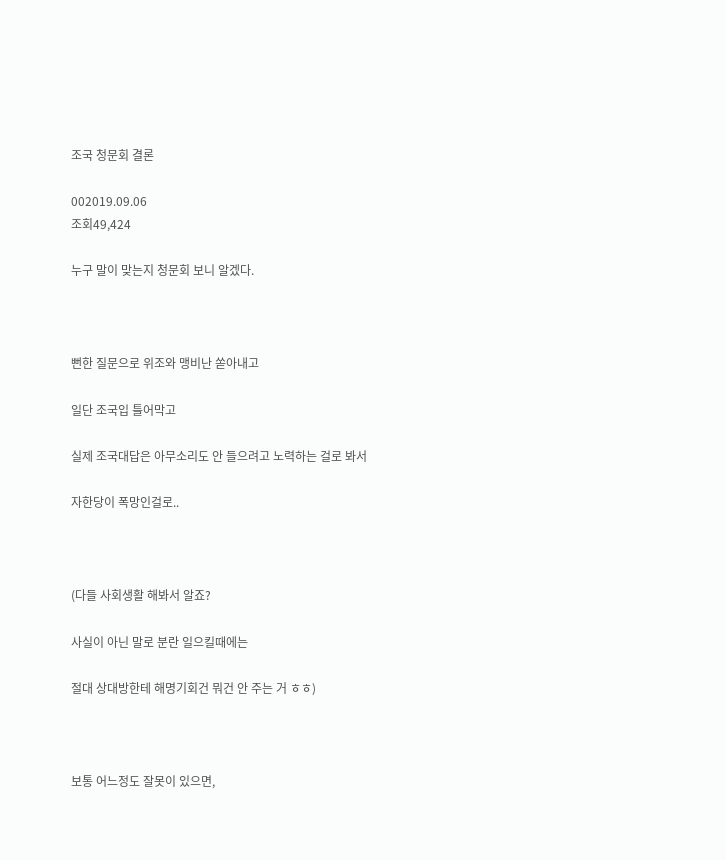조국 청문회 결론

002019.09.06
조회49,424

누구 말이 맞는지 청문회 보니 알겠다.



뻔한 질문으로 위조와 맹비난 쏟아내고

일단 조국입 틀어막고

실제 조국대답은 아무소리도 안 들으려고 노력하는 걸로 봐서

자한당이 폭망인걸로..



(다들 사회생활 해봐서 알죠?

사실이 아닌 말로 분란 일으킬때에는

절대 상대방한테 해명기회건 뭐건 안 주는 거 ㅎㅎ)



보통 어느정도 잘못이 있으면,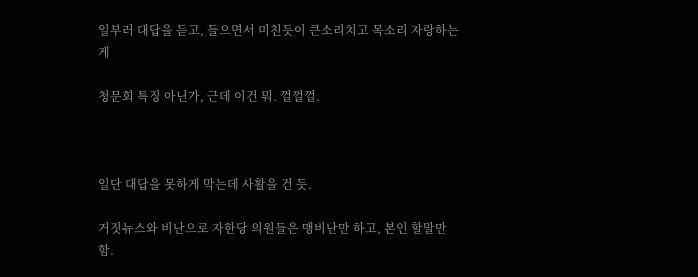일부러 대답을 듣고, 들으면서 미친듯이 큰소리치고 목소리 자랑하는게

청문회 특징 아닌가, 근데 이건 뭐. 껄껄껄.



일단 대답을 못하게 막는데 사활을 건 듯.

거짓뉴스와 비난으로 자한당 의원들은 맹비난만 하고, 본인 할말만 함.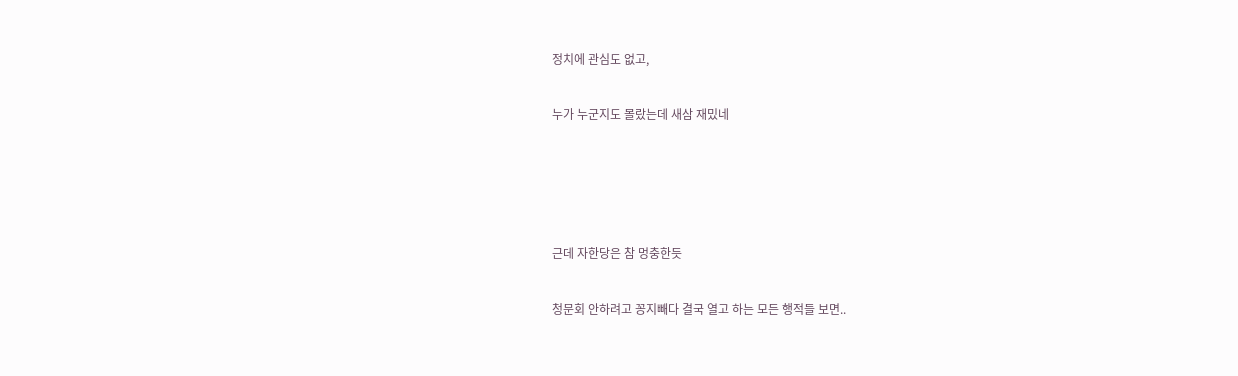정치에 관심도 없고,

누가 누군지도 몰랐는데 새삼 재밌네




근데 자한당은 참 멍충한듯

청문회 안하려고 꽁지빼다 결국 열고 하는 모든 행적들 보면..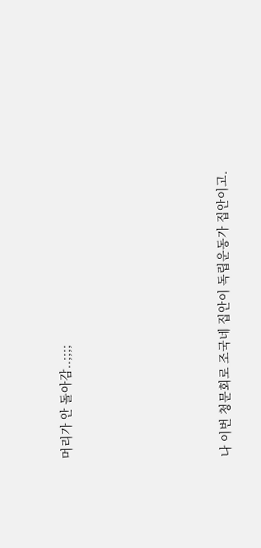머리가 안 돌아감..;;;;





나 이번 청문회로 조국네 집안이 독립운동가 집안이고.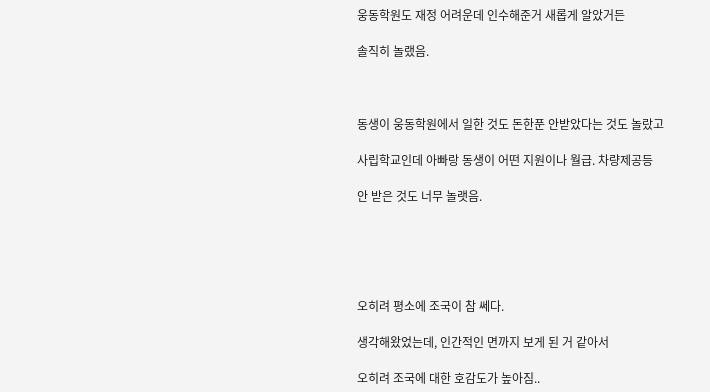웅동학원도 재정 어려운데 인수해준거 새롭게 알았거든

솔직히 놀랬음.



동생이 웅동학원에서 일한 것도 돈한푼 안받았다는 것도 놀랐고

사립학교인데 아빠랑 동생이 어떤 지원이나 월급. 차량제공등

안 받은 것도 너무 놀랫음.





오히려 평소에 조국이 참 쎄다.

생각해왔었는데, 인간적인 면까지 보게 된 거 같아서

오히려 조국에 대한 호감도가 높아짐..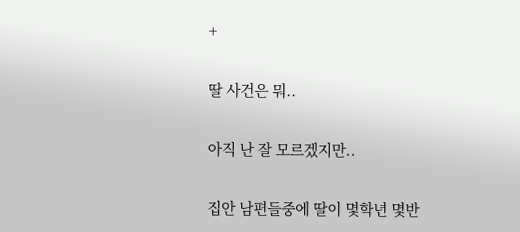+

딸 사건은 뭐..

아직 난 잘 모르겠지만..

집안 남편들중에 딸이 몇학년 몇반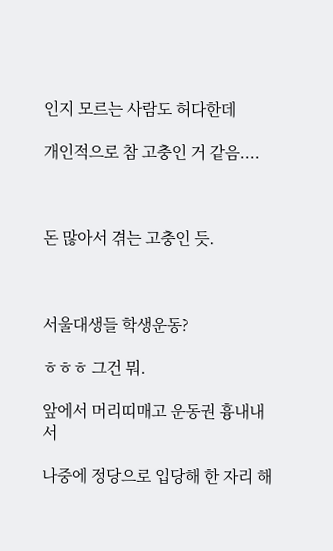인지 모르는 사람도 허다한데

개인적으로 참 고충인 거 같음....



돈 많아서 겪는 고충인 듯.



서울대생들 학생운동?

ㅎㅎㅎ 그건 뭐.

앞에서 머리띠매고 운동권 흉내내서

나중에 정당으로 입당해 한 자리 해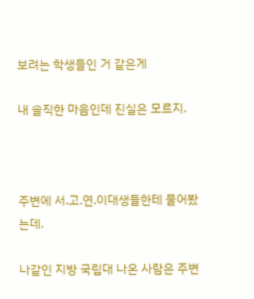보려는 학생들인 거 같은게

내 솔직한 마음인데 진실은 모르지.



주변에 서.고.연.이대생들한테 물어봤는데.

나같인 지방 국립대 나온 사람은 주변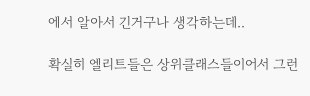에서 알아서 긴거구나 생각하는데..

확실히 엘리트들은 상위클래스들이어서 그런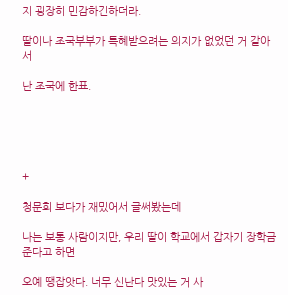지 굉장히 민감하긴하더라.

딸이나 조국부부가 특혜받으려는 의지가 없었던 거 같아서

난 조국에 한표.





+

청문회 보다가 재밌어서 글써봤는데

나는 보통 사람이지만, 우리 딸이 학교에서 갑자기 장학금 준다고 하면

오예 땡잡앗다. 너무 신난다 맛있는 거 사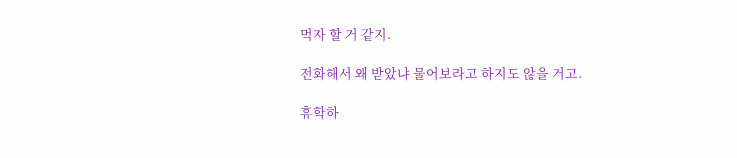먹자 할 거 같지.

전화해서 왜 받았냐 물어보라고 하지도 않을 거고.

휴학하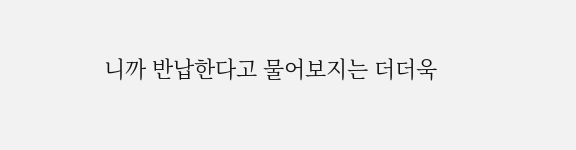니까 반납한다고 물어보지는 더더욱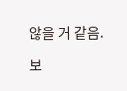않을 거 같음.

보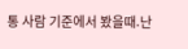통 사람 기준에서 봤을때.난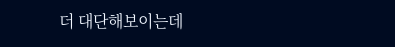더 대단해보이는데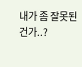내가 좀 잘못된 건가..?